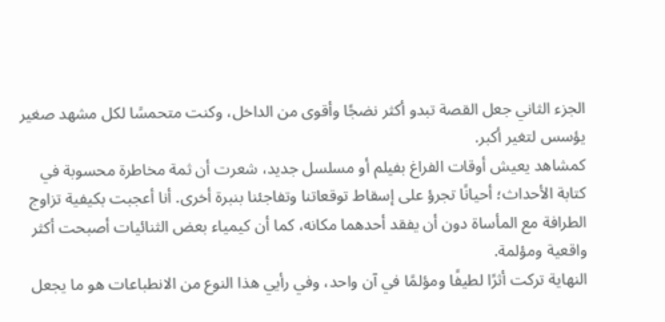الجزء الثاني جعل القصة تبدو أكثر نضجًا وأقوى من الداخل، وكنت متحمسًا لكل مشهد صغير يؤسس لتغير أكبر.
كمشاهد يعيش أوقات الفراغ بفيلم أو مسلسل جديد، شعرت أن ثمة مخاطرة محسوبة في كتابة الأحداث؛ أحيانًا تجرؤ على إسقاط توقعاتنا وتفاجئنا بنبرة أخرى. أنا أعجبت بكيفية تزاوج الطرافة مع المأساة دون أن يفقد أحدهما مكانه، كما أن كيمياء بعض الثنائيات أصبحت أكثر واقعية ومؤلمة.
النهاية تركت أثرًا لطيفًا ومؤلمًا في آن واحد، وفي رأيي هذا النوع من الانطباعات هو ما يجعل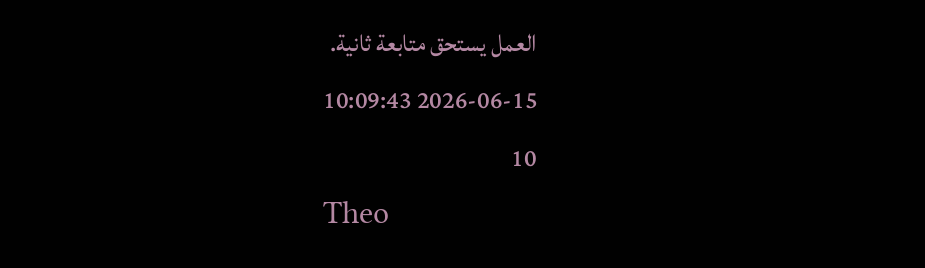العمل يستحق متابعة ثانية.
2026-06-15 10:09:43
10
Theo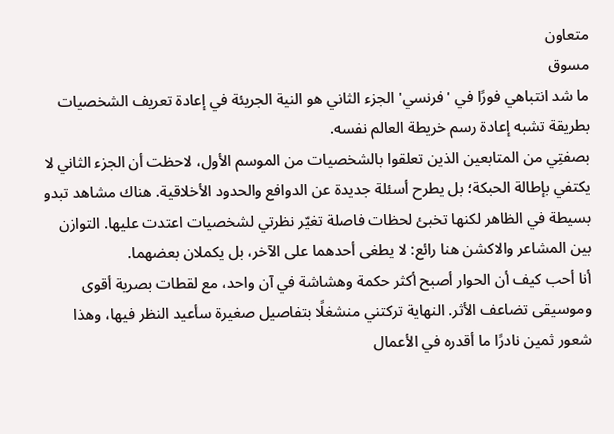متعاون
مسوق
ما شد انتباهي فورًا في 'فرنسي' الجزء الثاني هو النية الجريئة في إعادة تعريف الشخصيات بطريقة تشبه إعادة رسم خريطة العالم نفسه.
بصفتِي من المتابعين الذين تعلقوا بالشخصيات من الموسم الأول، لاحظت أن الجزء الثاني لا يكتفي بإطالة الحبكة؛ بل يطرح أسئلة جديدة عن الدوافع والحدود الأخلاقية. هناك مشاهد تبدو بسيطة في الظاهر لكنها تخبئ لحظات فاصلة تغيّر نظرتي لشخصيات اعتدت عليها. التوازن بين المشاعر والاكشن هنا رائع: لا يطغى أحدهما على الآخر، بل يكملان بعضهما.
أنا أحب كيف أن الحوار أصبح أكثر حكمة وهشاشة في آن واحد، مع لقطات بصرية أقوى وموسيقى تضاعف الأثر. النهاية تركتني منشغلًا بتفاصيل صغيرة سأعيد النظر فيها، وهذا شعور ثمين نادرًا ما أقدره في الأعمال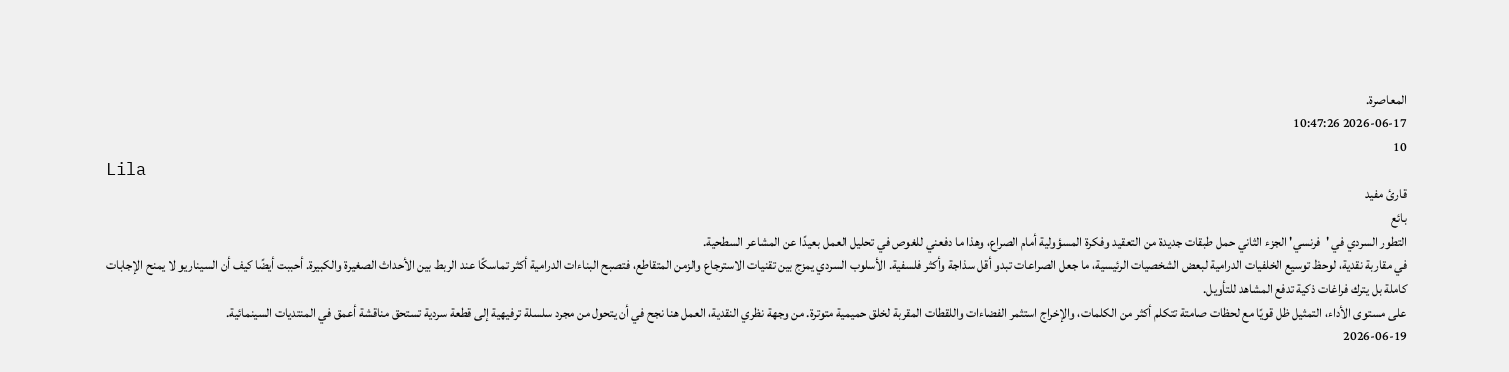المعاصرة.
2026-06-17 10:47:26
10
Lila
قارئ مفيد
بائع
التطور السردي في 'فرنسي' الجزء الثاني حمل طبقات جديدة من التعقيد وفكرة المسؤولية أمام الصراع، وهذا ما دفعني للغوص في تحليل العمل بعيدًا عن المشاعر السطحية.
في مقاربة نقدية، لوحظ توسيع الخلفيات الدرامية لبعض الشخصيات الرئيسية، ما جعل الصراعات تبدو أقل سذاجة وأكثر فلسفية. الأسلوب السردي يمزج بين تقنيات الاسترجاع والزمن المتقاطع، فتصبح البناءات الدرامية أكثر تماسكًا عند الربط بين الأحداث الصغيرة والكبيرة. أحببت أيضًا كيف أن السيناريو لا يمنح الإجابات كاملة بل يترك فراغات ذكية تدفع المشاهد للتأويل.
على مستوى الأداء، التمثيل ظل قويًا مع لحظات صامتة تتكلم أكثر من الكلمات، والإخراج استثمر الفضاءات واللقطات المقربة لخلق حميمية متوترة. من وجهة نظري النقدية، العمل هنا نجح في أن يتحول من مجرد سلسلة ترفيهية إلى قطعة سردية تستحق مناقشة أعمق في المنتديات السينمائية.
2026-06-19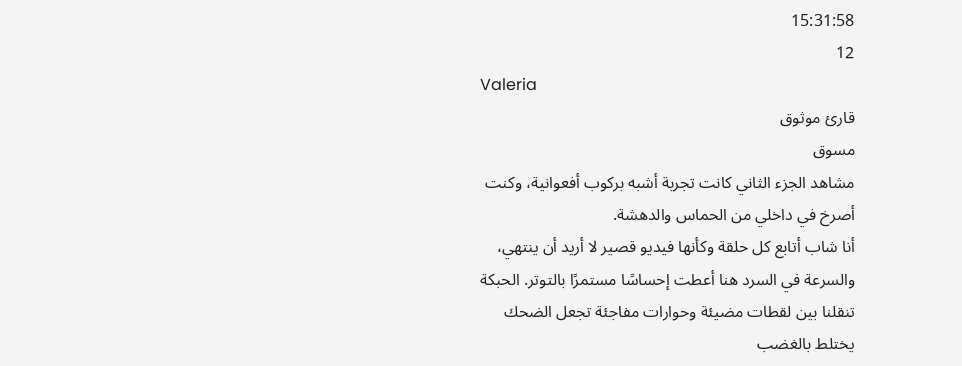15:31:58
12
Valeria
قارئ موثوق
مسوق
مشاهد الجزء الثاني كانت تجربة أشبه بركوب أفعوانية، وكنت أصرخ في داخلي من الحماس والدهشة.
أنا شاب أتابع كل حلقة وكأنها فيديو قصير لا أريد أن ينتهي، والسرعة في السرد هنا أعطت إحساسًا مستمرًا بالتوتر. الحبكة تنقلنا بين لقطات مضيئة وحوارات مفاجئة تجعل الضحك يختلط بالغضب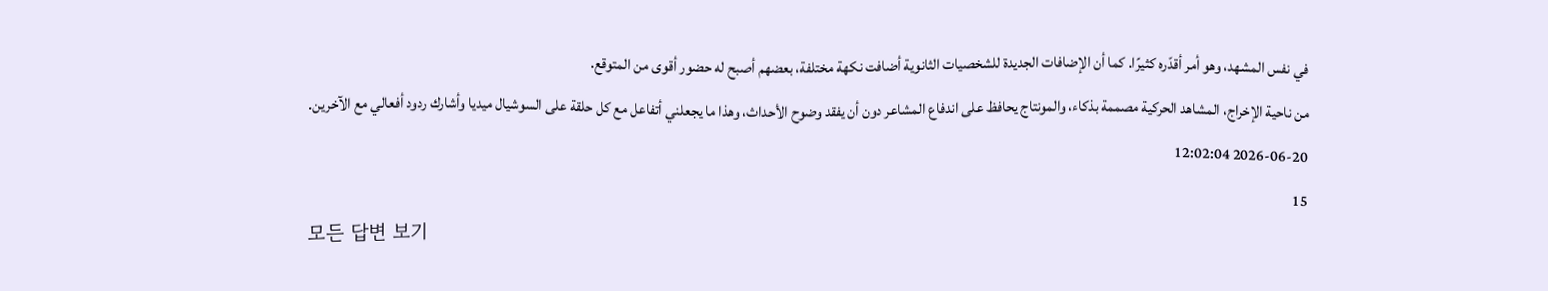في نفس المشهد، وهو أمر أقدّره كثيرًا. كما أن الإضافات الجديدة للشخصيات الثانوية أضافت نكهة مختلفة، بعضهم أصبح له حضور أقوى من المتوقع.
من ناحية الإخراج، المشاهد الحركية مصممة بذكاء، والمونتاج يحافظ على اندفاع المشاعر دون أن يفقد وضوح الأحداث، وهذا ما يجعلني أتفاعل مع كل حلقة على السوشيال ميديا وأشارك ردود أفعالي مع الآخرين.
2026-06-20 12:02:04
15
모든 답변 보기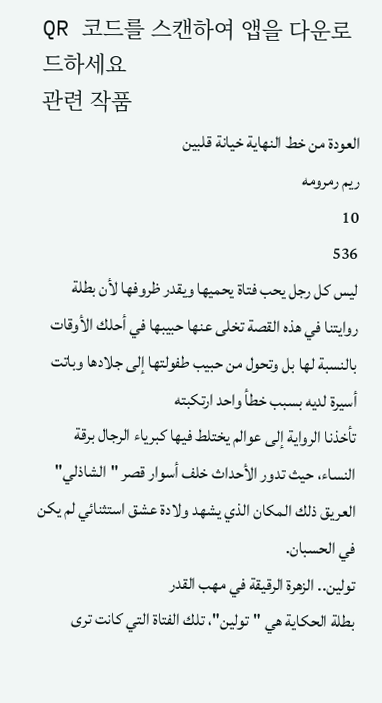QR 코드를 스캔하여 앱을 다운로드하세요
관련 작품
العودة من خط النهاية خيانة قلبين
ريم رمرومه
10
536
ليس كل رجل يحب فتاة يحميها ويقدر ظروفها لأن بطلة روايتنا في هذه القصة تخلى عنها حبيبها في أحلك الأوقات بالنسبة لها بل وتحول من حبيب طفولتها إلى جلادها وباتت أسيرة لديه بسبب خطأ واحد ارتكبته
تأخذنا الرواية إلى عوالم يختلط فيها كبرياء الرجال برقة النساء، حيث تدور الأحداث خلف أسوار قصر "الشاذلي" العريق ذلك المكان الذي يشهد ولادة عشق استثنائي لم يكن في الحسبان.
تولين.. الزهرة الرقيقة في مهب القدر
بطلة الحكاية هي "تولين"، تلك الفتاة التي كانت ترى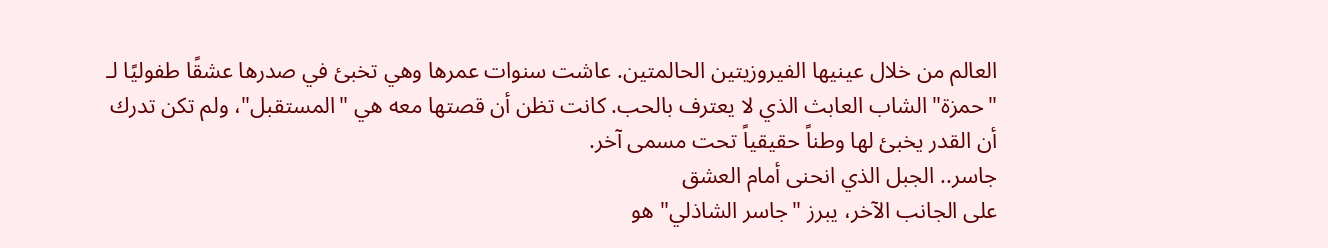العالم من خلال عينيها الفيروزيتين الحالمتين. عاشت سنوات عمرها وهي تخبئ في صدرها عشقًا طفوليًا لـ "حمزة" الشاب العابث الذي لا يعترف بالحب. كانت تظن أن قصتها معه هي "المستقبل"، ولم تكن تدرك أن القدر يخبئ لها وطناً حقيقياً تحت مسمى آخر.
جاسر.. الجبل الذي انحنى أمام العشق
على الجانب الآخر، يبرز "جاسر الشاذلي" هو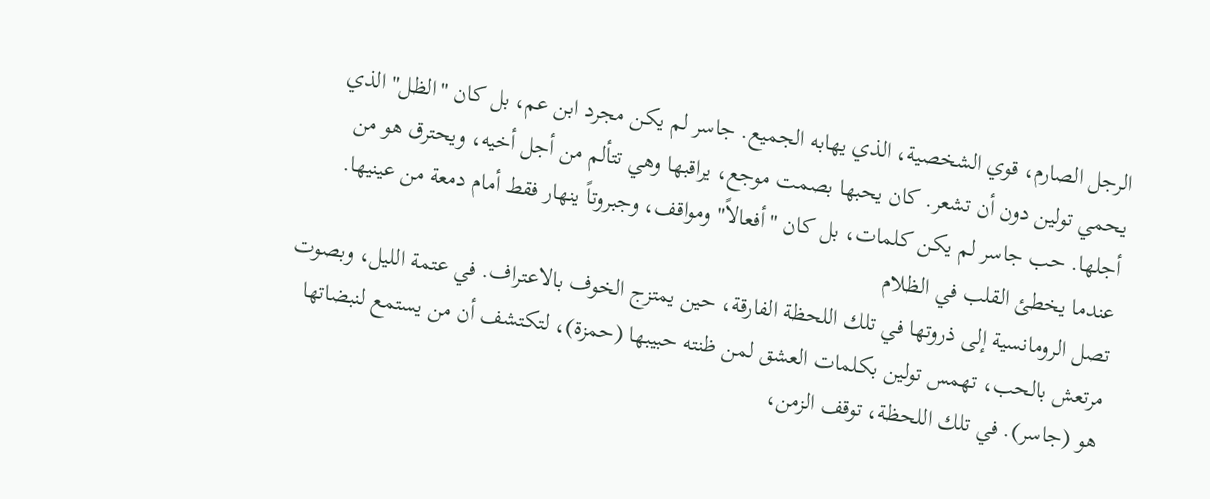الرجل الصارم، قوي الشخصية، الذي يهابه الجميع. جاسر لم يكن مجرد ابن عم، بل كان "الظل" الذي يحمي تولين دون أن تشعر. كان يحبها بصمت موجع، يراقبها وهي تتألم من أجل أخيه، ويحترق هو من أجلها. حب جاسر لم يكن كلمات، بل كان "أفعالاً" ومواقف، وجبروتاً ينهار فقط أمام دمعة من عينيها.
عندما يخطئ القلب في الظلام
تصل الرومانسية إلى ذروتها في تلك اللحظة الفارقة، حين يمتزج الخوف بالاعتراف. في عتمة الليل، وبصوت مرتعش بالحب، تهمس تولين بكلمات العشق لمن ظنته حبيبها (حمزة)، لتكتشف أن من يستمع لنبضاتها هو (جاسر). في تلك اللحظة، توقف الزمن،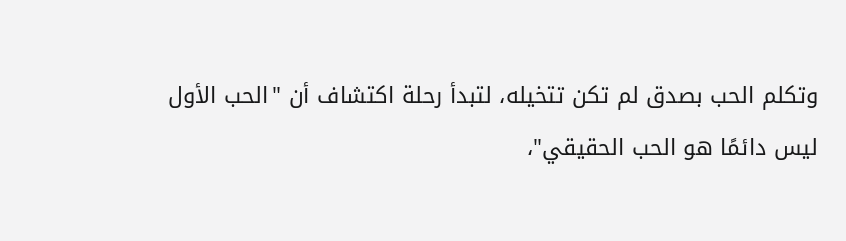وتكلم الحب بصدق لم تكن تتخيله، لتبدأ رحلة اكتشاف أن "الحب الأول ليس دائمًا هو الحب الحقيقي"،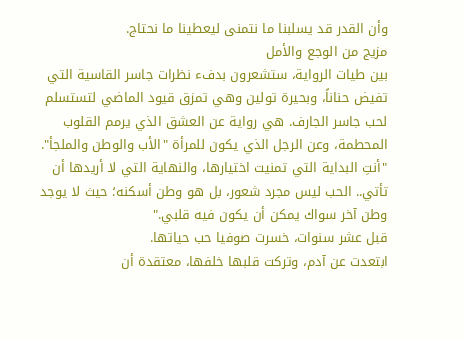وأن القدر قد يسلبنا ما نتمنى ليعطينا ما نحتاج.
مزيج من الوجع والأمل
بين طيات الرواية، ستشعرون بدفء نظرات جاسر القاسية التي تفيض حناناً، وبحيرة تولين وهي تمزق قيود الماضي لتستسلم لحب جاسر الجارف. هي رواية عن العشق الذي يرمم القلوب المحطمة، وعن الرجل الذي يكون للمرأة "الأب والوطن والملجأ".
"أنتِ البداية التي تمنيت اختيارها، والنهاية التي لا أريدها أن تأتي.. الحب ليس مجرد شعور، بل هو وطن أسكنه؛ حيث لا يوجد وطن آخر سواك يمكن أن يكون فيه قلبي."
قبل عشر سنوات، خسرت صوفيا حب حياتها.
ابتعدت عن آدم، وتركت قلبها خلفها، معتقدة أن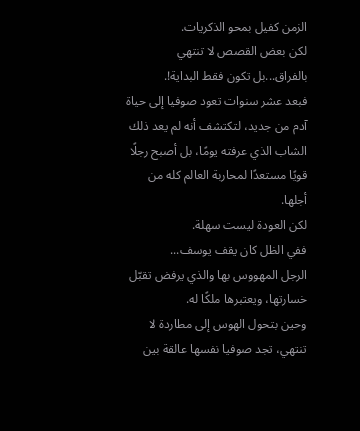الزمن كفيل بمحو الذكريات.
لكن بعض القصص لا تنتهي بالفراق...بل تكون فقط البداية!.
فبعد عشر سنوات تعود صوفيا إلى حياة آدم من جديد، لتكتشف أنه لم يعد ذلك الشاب الذي عرفته يومًا، بل أصبح رجلًا قويًا مستعدًا لمحاربة العالم كله من أجلها.
لكن العودة ليست سهلة.
ففي الظل كان يقف يوسف...
الرجل المهووس بها والذي يرفض تقبّل خسارتها، ويعتبرها ملكًا له.
وحين بتحول الهوس إلى مطاردة لا تنتهي، تجد صوفيا نفسها عالقة بين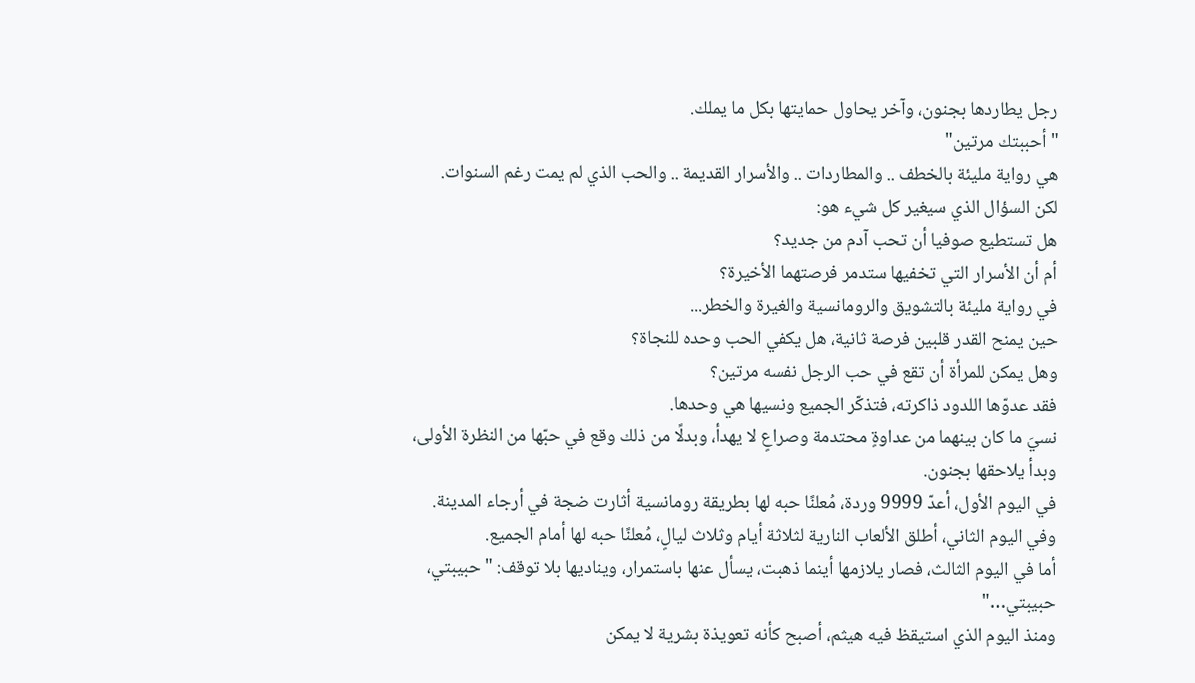رجل يطاردها بجنون، وآخر يحاول حمايتها بكل ما يملك.
"أحببتك مرتين"
هي رواية مليئة بالخطف .. والمطاردات .. والأسرار القديمة .. والحب الذي لم يمت رغم السنوات.
لكن السؤال الذي سيغير كل شيء هو:
هل تستطيع صوفيا أن تحب آدم من جديد؟
أم أن الأسرار التي تخفيها ستدمر فرصتهما الأخيرة؟
في رواية مليئة بالتشويق والرومانسية والغيرة والخطر...
حين يمنح القدر قلبين فرصة ثانية، هل يكفي الحب وحده للنجاة؟
وهل يمكن للمرأة أن تقع في حب الرجل نفسه مرتين؟
فقد عدوّها اللدود ذاكرته، فتذكّر الجميع ونسيها هي وحدها.
نسيَ ما كان بينهما من عداوةٍ محتدمة وصراعٍ لا يهدأ، وبدلًا من ذلك وقع في حبّها من النظرة الأولى، وبدأ يلاحقها بجنون.
في اليوم الأول، أعدّ 9999 وردة، مُعلنًا حبه لها بطريقة رومانسية أثارت ضجة في أرجاء المدينة.
وفي اليوم الثاني، أطلق الألعاب النارية لثلاثة أيام وثلاث ليالٍ، مُعلنًا حبه لها أمام الجميع.
أما في اليوم الثالث، فصار يلازمها أينما ذهبت، يسأل عنها باستمرار، ويناديها بلا توقف: "حبيبتي، حبيبتي…"
ومنذ اليوم الذي استيقظ فيه هيثم، أصبح كأنه تعويذة بشرية لا يمكن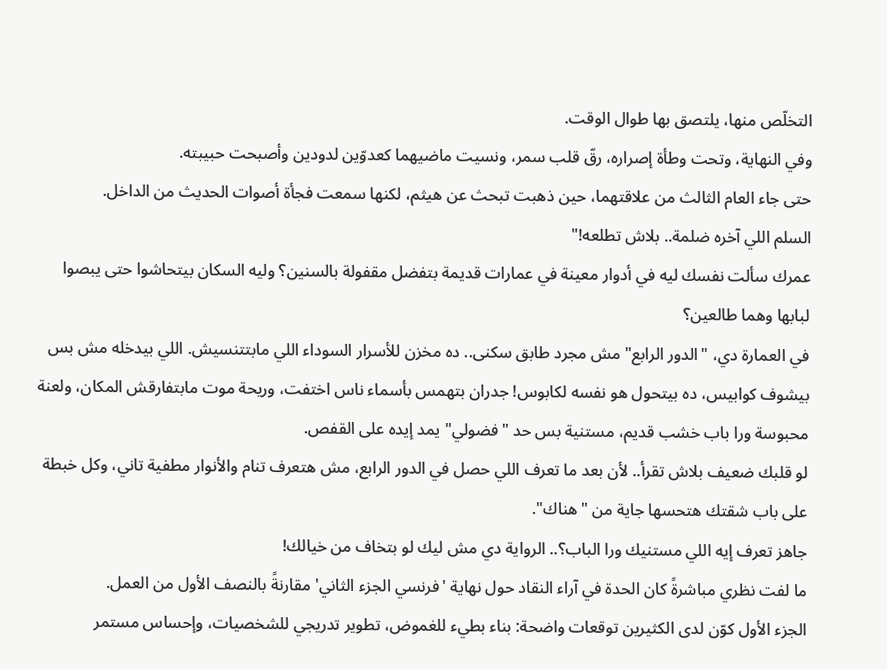التخلّص منها، يلتصق بها طوال الوقت.
وفي النهاية، وتحت وطأة إصراره، رقّ قلب سمر، ونسيت ماضيهما كعدوّين لدودين وأصبحت حبيبته.
حتى جاء العام الثالث من علاقتهما، حين ذهبت تبحث عن هيثم، لكنها سمعت فجأة أصوات الحديث من الداخل.
السلم اللي آخره ضلمة.. بلاش تطلعه!"
عمرك سألت نفسك ليه في أدوار معينة في عمارات قديمة بتفضل مقفولة بالسنين؟ وليه السكان بيتحاشوا حتى يبصوا لبابها وهما طالعين؟
في العمارة دي، "الدور الرابع" مش مجرد طابق سكنى.. ده مخزن للأسرار السوداء اللي مابتتنسيش. اللي بيدخله مش بس بيشوف كوابيس، ده بيتحول هو نفسه لكابوس! جدران بتهمس بأسماء ناس اختفت، وريحة موت مابتفارقش المكان، ولعنة محبوسة ورا باب خشب قديم، مستنية بس حد "فضولي" يمد إيده على القفص.
لو قلبك ضعيف بلاش تقرأ.. لأن بعد ما تعرف اللي حصل في الدور الرابع، مش هتعرف تنام والأنوار مطفية تاني، وكل خبطة على باب شقتك هتحسها جاية من "هناك".
جاهز تعرف إيه اللي مستنيك ورا الباب؟.. الرواية دي مش ليك لو بتخاف من خيالك!
ما لفت نظري مباشرةً كان الحدة في آراء النقاد حول نهاية 'فرنسي الجزء الثاني' مقارنةً بالنصف الأول من العمل.
الجزء الأول كوّن لدى الكثيرين توقعات واضحة: بناء بطيء للغموض، تطوير تدريجي للشخصيات، وإحساس مستمر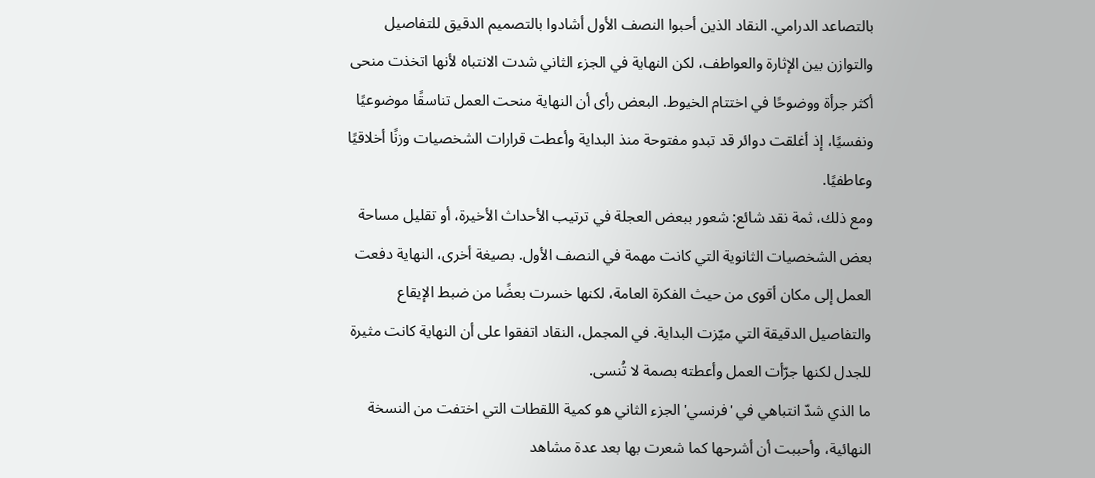بالتصاعد الدرامي. النقاد الذين أحبوا النصف الأول أشادوا بالتصميم الدقيق للتفاصيل والتوازن بين الإثارة والعواطف، لكن النهاية في الجزء الثاني شدت الانتباه لأنها اتخذت منحى أكثر جرأة ووضوحًا في اختتام الخيوط. البعض رأى أن النهاية منحت العمل تناسقًا موضوعيًا ونفسيًا، إذ أغلقت دوائر قد تبدو مفتوحة منذ البداية وأعطت قرارات الشخصيات وزنًا أخلاقيًا وعاطفيًا.
ومع ذلك، ثمة نقد شائع: شعور ببعض العجلة في ترتيب الأحداث الأخيرة، أو تقليل مساحة بعض الشخصيات الثانوية التي كانت مهمة في النصف الأول. بصيغة أخرى، النهاية دفعت العمل إلى مكان أقوى من حيث الفكرة العامة، لكنها خسرت بعضًا من ضبط الإيقاع والتفاصيل الدقيقة التي ميّزت البداية. في المجمل، النقاد اتفقوا على أن النهاية كانت مثيرة للجدل لكنها جرّأت العمل وأعطته بصمة لا تُنسى.
ما الذي شدّ انتباهي في 'فرنسي' الجزء الثاني هو كمية اللقطات التي اختفت من النسخة النهائية، وأحببت أن أشرحها كما شعرت بها بعد عدة مشاهد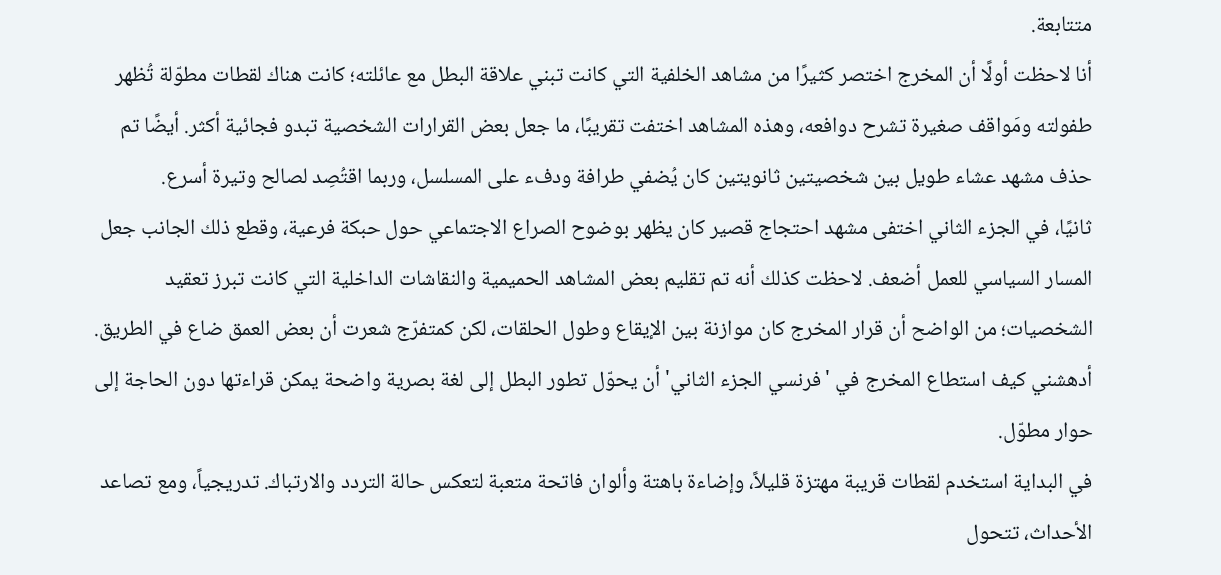متتابعة.
أنا لاحظت أولًا أن المخرج اختصر كثيرًا من مشاهد الخلفية التي كانت تبني علاقة البطل مع عائلته؛ كانت هناك لقطات مطوّلة تُظهر طفولته ومَواقف صغيرة تشرح دوافعه، وهذه المشاهد اختفت تقريبًا، ما جعل بعض القرارات الشخصية تبدو فجائية أكثر. أيضًا تم حذف مشهد عشاء طويل بين شخصيتين ثانويتين كان يُضفي طرافة ودفء على المسلسل، وربما اقتُصِد لصالح وتيرة أسرع.
ثانيًا، في الجزء الثاني اختفى مشهد احتجاج قصير كان يظهر بوضوح الصراع الاجتماعي حول حبكة فرعية، وقطع ذلك الجانب جعل المسار السياسي للعمل أضعف. لاحظت كذلك أنه تم تقليم بعض المشاهد الحميمية والنقاشات الداخلية التي كانت تبرز تعقيد الشخصيات؛ من الواضح أن قرار المخرج كان موازنة بين الإيقاع وطول الحلقات، لكن كمتفرّج شعرت أن بعض العمق ضاع في الطريق.
أدهشني كيف استطاع المخرج في 'فرنسي الجزء الثاني' أن يحوّل تطور البطل إلى لغة بصرية واضحة يمكن قراءتها دون الحاجة إلى حوار مطوّل.
في البداية استخدم لقطات قريبة مهتزة قليلاً، وإضاءة باهتة وألوان فاتحة متعبة لتعكس حالة التردد والارتباك. تدريجياً، ومع تصاعد الأحداث، تتحول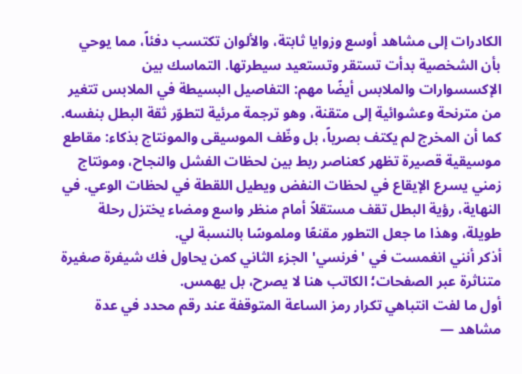الكادرات إلى مشاهد أوسع وزوايا ثابتة، والألوان تكتسب دفئاً، مما يوحي بأن الشخصية بدأت تستقر وتستعيد سيطرتها. التماسك بين الإكسسوارات والملابس أيضًا مهم: التفاصيل البسيطة في الملابس تتغير من مترنحة وعشوائية إلى متقنة، وهو ترجمة مرئية لتطوّر ثقة البطل بنفسه.
كما أن المخرج لم يكتف بصرياً، بل وظّف الموسيقى والمونتاج بذكاء: مقاطع موسيقية قصيرة تظهر كعناصر ربط بين لحظات الفشل والنجاح، ومونتاج زمني يسرع الإيقاع في لحظات النفض ويطيل اللقطة في لحظات الوعي. في النهاية، رؤية البطل تقف مستقلاً أمام منظر واسع ومضاء يختزل رحلة طويلة، وهذا ما جعل التطور مقنعًا وملموسًا بالنسبة لي.
أذكر أنني انغمست في 'فرنسي' الجزء الثاني كمن يحاول فك شيفرة صغيرة متناثرة عبر الصفحات؛ الكاتب هنا لا يصرح، بل يهمس.
أول ما لفت انتباهي تكرار رمز الساعة المتوقفة عند رقم محدد في عدة مشاهد —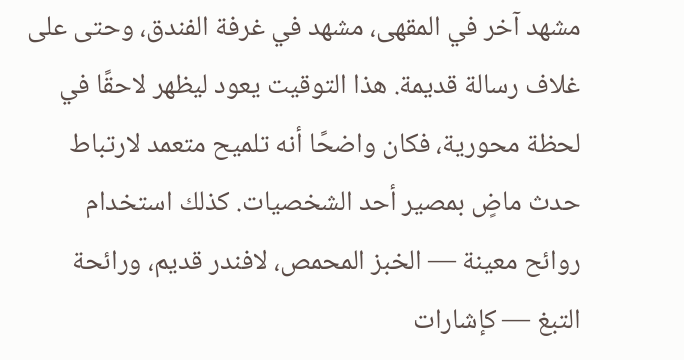مشهد آخر في المقهى، مشهد في غرفة الفندق، وحتى على غلاف رسالة قديمة. هذا التوقيت يعود ليظهر لاحقًا في لحظة محورية، فكان واضحًا أنه تلميح متعمد لارتباط حدث ماضٍ بمصير أحد الشخصيات. كذلك استخدام روائح معينة — الخبز المحمص، لافندر قديم، ورائحة التبغ — كإشارات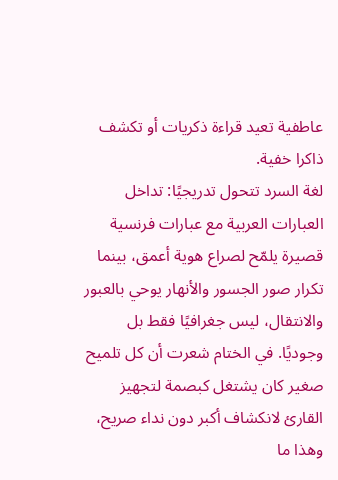عاطفية تعيد قراءة ذكريات أو تكشف ذاكرا خفية.
لغة السرد تتحول تدريجيًا: تداخل العبارات العربية مع عبارات فرنسية قصيرة يلمّح لصراع هوية أعمق، بينما تكرار صور الجسور والأنهار يوحي بالعبور والانتقال، ليس جغرافيًا فقط بل وجوديًا. في الختام شعرت أن كل تلميح صغير كان يشتغل كبصمة لتجهيز القارئ لانكشاف أكبر دون نداء صريح، وهذا ما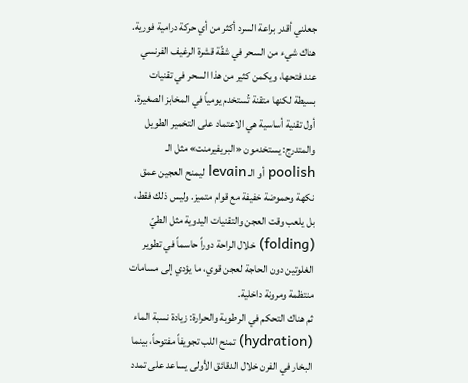جعلني أقدر براعة السرد أكثر من أي حركة درامية فورية.
هناك شيء من السحر في شقّة قشرة الرغيف الفرنسي عند فتحها، ويكمن كثير من هذا السحر في تقنيات بسيطة لكنها متقنة تُستخدم يومياً في المخابز الصغيرة.
أول تقنية أساسية هي الاعتماد على التخمير الطويل والمتدرج: يستخدمون «البريفيرمنت» مثل الـ poolish أو الـ levain ليمنح العجين عمق نكهة وحموضة خفيفة مع قوام متميز. وليس ذلك فقط، بل يلعب وقت العجن والتقنيات اليدوية مثل الطيّ (folding) خلال الراحة دوراً حاسماً في تطوير الغلوتين دون الحاجة لعجن قوي، ما يؤدي إلى مسامات منتظمة ومرونة داخلية.
ثم هناك التحكم في الرطوبة والحرارة: زيادة نسبة الماء (hydration) تمنح اللب تجويفاً مفتوحاً، بينما البخار في الفرن خلال الدقائق الأولى يساعد على تمدد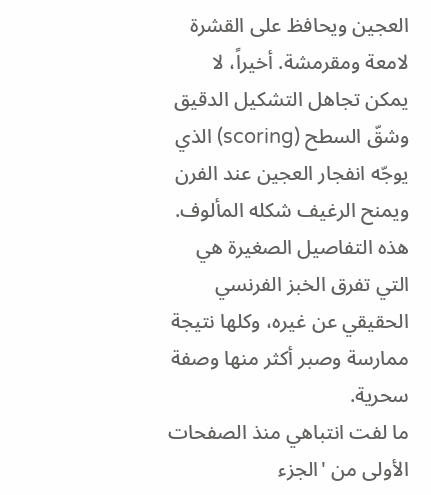العجين ويحافظ على القشرة لامعة ومقرمشة. أخيراً، لا يمكن تجاهل التشكيل الدقيق وشقّ السطح (scoring) الذي يوجّه انفجار العجين عند الفرن ويمنح الرغيف شكله المألوف. هذه التفاصيل الصغيرة هي التي تفرق الخبز الفرنسي الحقيقي عن غيره، وكلها نتيجة ممارسة وصبر أكثر منها وصفة سحرية.
ما لفت انتباهي منذ الصفحات الأولى من 'الجزء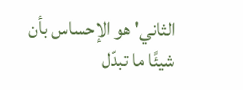الثاني' هو الإحساس بأن شيئًا ما تبدّل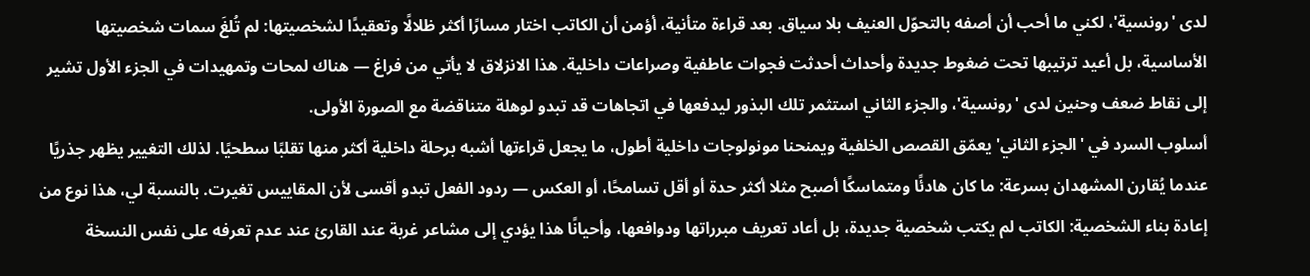لدى 'رونسية'، لكني ما أحب أن أصفه بالتحوّل العنيف بلا سياق. بعد قراءة متأنية، أؤمن أن الكاتب اختار مسارًا أكثر ظلالًا وتعقيدًا لشخصيتها: لم تُلغَ سمات شخصيتها الأساسية، بل أعيد ترتيبها تحت ضغوط جديدة وأحداث أحدثت فجوات عاطفية وصراعات داخلية. هذا الانزلاق لا يأتي من فراغ — هناك لمحات وتمهيدات في الجزء الأول تشير إلى نقاط ضعف وحنين لدى 'رونسية'، والجزء الثاني استثمر تلك البذور ليدفعها في اتجاهات قد تبدو لوهلة متناقضة مع الصورة الأولى.
أسلوب السرد في 'الجزء الثاني' يعمّق القصص الخلفية ويمنحنا مونولوجات داخلية أطول، ما يجعل قراءتها أشبه برحلة داخلية أكثر منها تقلبًا سطحيًا. لذلك التغيير يظهر جذريًا عندما يُقارن المشهدان بسرعة: ما كان هادئًا ومتماسكًا أصبح مثلا أكثر حدة أو أقل تسامحًا، أو العكس — ردود الفعل تبدو أقسى لأن المقاييس تغيرت. بالنسبة لي، هذا نوع من إعادة بناء الشخصية: الكاتب لم يكتب شخصية جديدة، بل أعاد تعريف مبرراتها ودوافعها، وأحيانًا هذا يؤدي إلى مشاعر غربة عند القارئ عند عدم تعرفه على نفس النسخة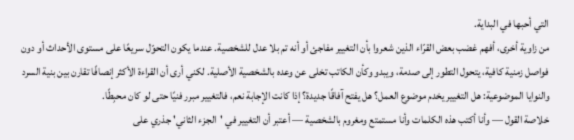التي أحبها في البداية.
من زاوية أخرى، أفهم غضب بعض القرّاء الذين شعروا بأن التغيير مفاجئ أو أنه تم بلا عدل للشخصية. عندما يكون التحوّل سريعًا على مستوى الأحداث أو دون فواصل زمنية كافية، يتحول التطور إلى صدمة، ويبدو وكأن الكاتب تخلى عن وعده بالشخصية الأصلية. لكني أرى أن القراءة الأكثر إنصافًا تقارن بين بنية السرد والنوايا الموضوعية: هل التغيير يخدم موضوع العمل؟ هل يفتح آفاقًا جديدة؟ إذا كانت الإجابة نعم، فالتغيير مبرر فنيًا حتى لو كان محبِطًا.
خلاصة القول — وأنا أكتب هذه الكلمات وأنا مستمتع ومغروم بالشخصية — أعتبر أن التغيير في 'الجزء الثاني' جذري على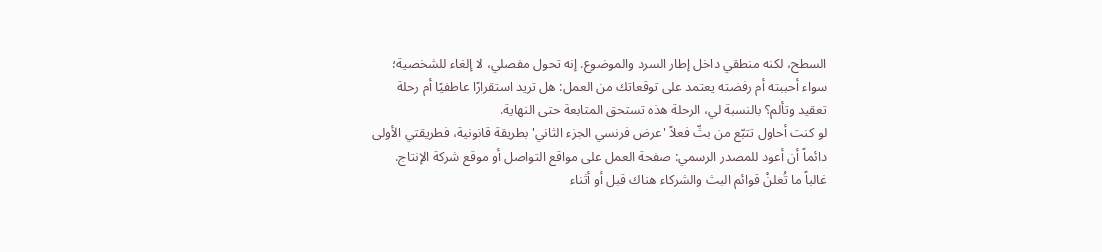السطح، لكنه منطقي داخل إطار السرد والموضوع. إنه تحول مفصلي، لا إلغاء للشخصية؛ سواء أحببته أم رفضته يعتمد على توقعاتك من العمل: هل تريد استقرارًا عاطفيًا أم رحلة تعقيد وتألم؟ بالنسبة لي، الرحلة هذه تستحق المتابعة حتى النهاية.
لو كنت أحاول تتبّع من بثّ فعلاً 'عرض فرنسي الجزء الثاني' بطريقة قانونية، فطريقتي الأولى دائماً أن أعود للمصدر الرسمي: صفحة العمل على مواقع التواصل أو موقع شركة الإنتاج. غالباً ما تُعلنْ قوائم البث والشركاء هناك قبل أو أثناء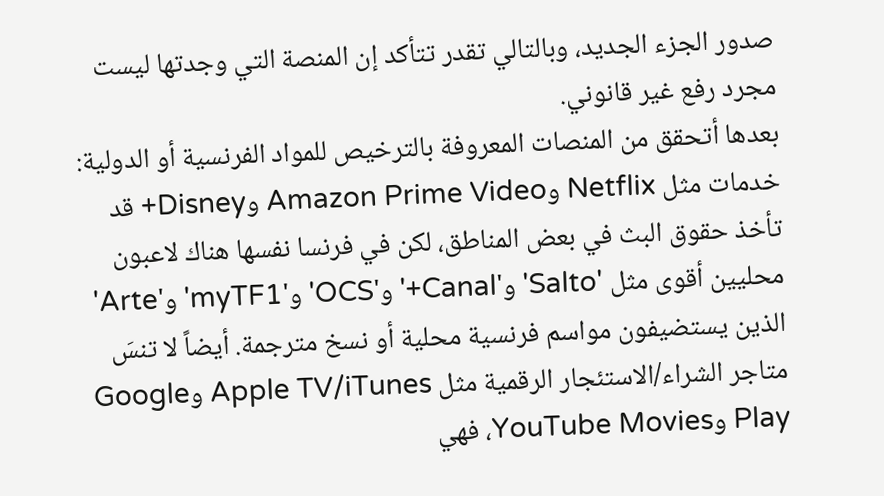صدور الجزء الجديد، وبالتالي تقدر تتأكد إن المنصة التي وجدتها ليست مجرد رفع غير قانوني.
بعدها أتحقق من المنصات المعروفة بالترخيص للمواد الفرنسية أو الدولية: خدمات مثل Netflix وAmazon Prime Video وDisney+ قد تأخذ حقوق البث في بعض المناطق، لكن في فرنسا نفسها هناك لاعبون محليين أقوى مثل 'Salto' و'Canal+' و'OCS' و'myTF1' و'Arte' الذين يستضيفون مواسم فرنسية محلية أو نسخ مترجمة. أيضاً لا تنسَ متاجر الشراء/الاستئجار الرقمية مثل Apple TV/iTunes وGoogle Play وYouTube Movies، فهي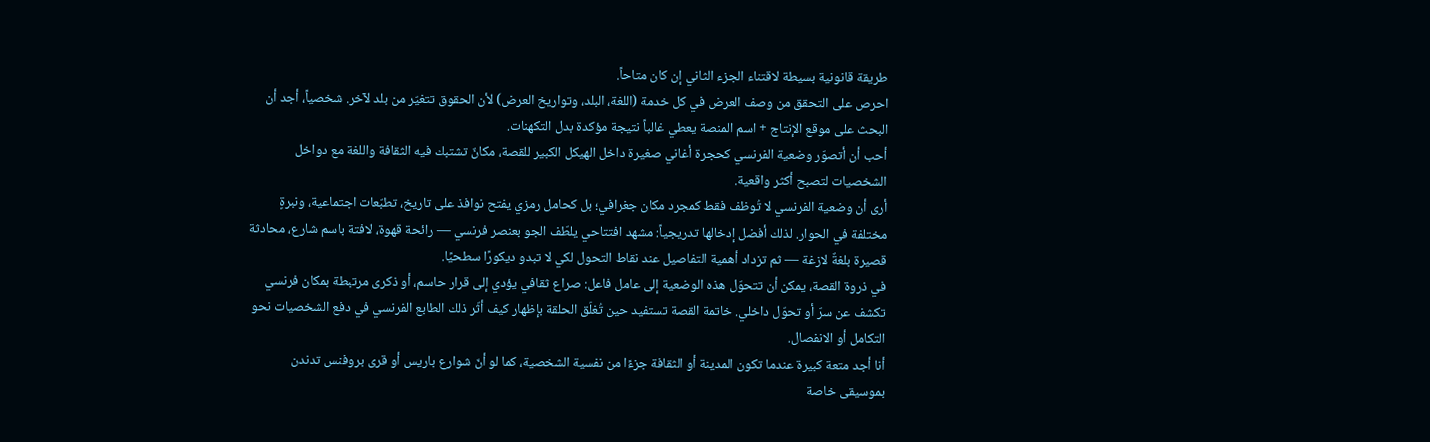طريقة قانونية بسيطة لاقتناء الجزء الثاني إن كان متاحاً.
احرص على التحقق من وصف العرض في كل خدمة (اللغة، البلد، وتواريخ العرض) لأن الحقوق تتغيّر من بلد لآخر. شخصياً، أجد أن البحث على موقع الإنتاج + اسم المنصة يعطي غالباً نتيجة مؤكدة بدل التكهنات.
أحب أن أتصوّر وضعية الفرنسي كحجرة أغاني صغيرة داخل الهيكل الكبير للقصة، مكانٌ تشتبك فيه الثقافة واللغة مع دواخل الشخصيات لتصبح أكثر واقعية.
أرى أن وضعية الفرنسي لا تُوظف فقط كمجرد مكان جغرافي؛ بل كحامل رمزي يفتح نوافذ على تاريخ، تطبّعات اجتماعية، ونبرةٍ مختلفة في الحوار. لذلك أفضل إدخالها تدريجياً: مشهد افتتاحي يلطّف الجو بعنصر فرنسي — رائحة قهوة، لافتة باسم شارع، محادثة قصيرة بلغةٌ لازغة — ثم تزداد أهمية التفاصيل عند نقاط التحول لكي لا تبدو ديكورًا سطحيًا.
في ذروة القصة، يمكن أن تتحوّل هذه الوضعية إلى عامل فاعل: صراع ثقافي يؤدي إلى قرار حاسم، أو ذكرى مرتبطة بمكان فرنسي تكشف عن سرّ أو تحوّل داخلي. خاتمة القصة تستفيد حين تُغلَق الحلقة بإظهار كيف أثّر ذلك الطابع الفرنسي في دفع الشخصيات نحو التكامل أو الانفصال.
أنا أجد متعة كبيرة عندما تكون المدينة أو الثقافة جزءًا من نفسية الشخصية، كما لو أنّ شوارع باريس أو قرى بروفنس تدندن بموسيقى خاصة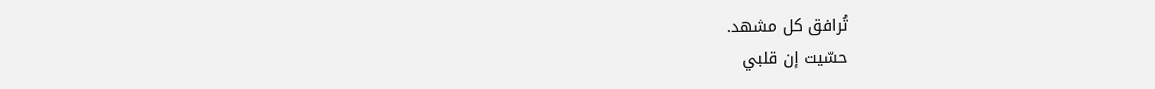تُرافق كل مشهد.
حسّيت إن قلبي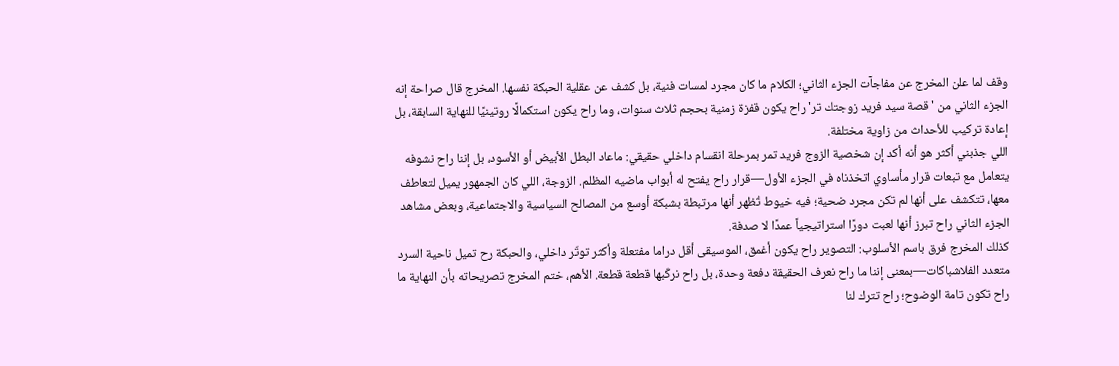وقف لما علن المخرج عن مفاجآت الجزء الثاني؛ الكلام ما كان مجرد لمسات فنية، بل كشف عن عقلية الحبكة نفسها. المخرج قال صراحة إنه الجزء الثاني من 'قصة سيد فريد زوجتك تر' راح يكون قفزة زمنية بحجم ثلاث سنوات، وما راح يكون استكمالًا روتينيًا للنهاية السابقة، بل إعادة تركيب للأحداث من زاوية مختلفة.
اللي جذبني أكثر هو أنه أكد إن شخصية الزوج فريد تمر بمرحلة انقسام داخلي حقيقي: ماعاد البطل الأبيض أو الأسود، بل إننا راح نشوفه يتعامل مع تبعات قرار مأساوي اتخذناه في الجزء الأول—قرار راح يفتح له أبواب ماضيه المظلم. الزوجة، اللي كان الجمهور يميل لتعاطف معها، تتكشف على أنها لم تكن مجرد ضحية؛ فيه خيوط تُظهر أنها مرتبطة بشبكة أوسع من المصالح السياسية والاجتماعية، وبعض مشاهد الجزء الثاني راح تبرز أنها لعبت دورًا استراتيجياً عمدًا لا صدفة.
كذلك المخرج فرق باسم الأسلوب: التصوير راح يكون أغمق، الموسيقى أقل دراما مفتعلة وأكثر توتّر داخلي، والحبكة رح تميل ناحية السرد متعدد الفلاشباكات—بمعنى إننا ما راح نعرف الحقيقة دفعة وحدة، بل راح نركّبها قطعة قطعة. الأهم، ختم المخرج تصريحاته بأن النهاية ما راح تكون تامة الوضوح؛ راح تترك لنا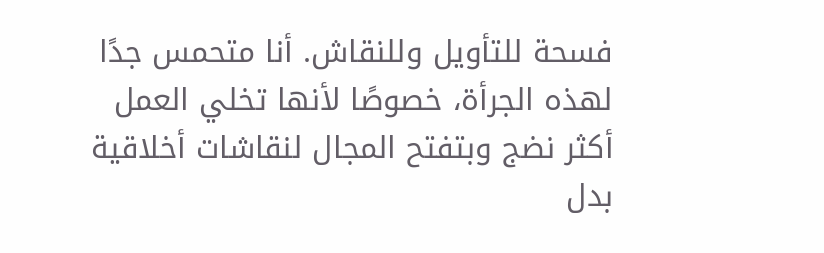فسحة للتأويل وللنقاش. أنا متحمس جدًا لهذه الجرأة، خصوصًا لأنها تخلي العمل أكثر نضج وبتفتح المجال لنقاشات أخلاقية بدل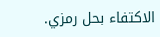الاكتفاء بحل رمزي.